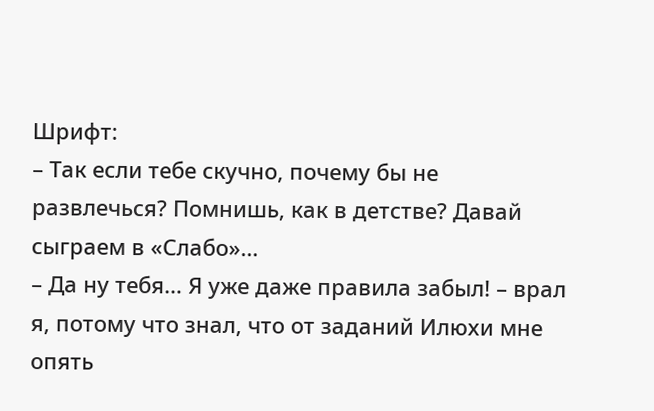Шрифт:
– Так если тебе скучно, почему бы не развлечься? Помнишь, как в детстве? Давай сыграем в «Слабо»…
– Да ну тебя… Я уже даже правила забыл! – врал я, потому что знал, что от заданий Илюхи мне опять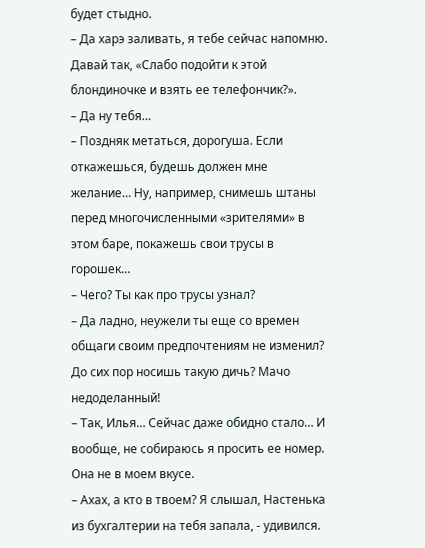будет стыдно.
– Да харэ заливать, я тебе сейчас напомню. Давай так, «Слабо подойти к этой блондиночке и взять ее телефончик?».
– Да ну тебя…
– Поздняк метаться, дорогуша. Если откажешься, будешь должен мне желание… Ну, например, снимешь штаны перед многочисленными «зрителями» в этом баре, покажешь свои трусы в горошек…
– Чего? Ты как про трусы узнал?
– Да ладно, неужели ты еще со времен общаги своим предпочтениям не изменил? До сих пор носишь такую дичь? Мачо недоделанный!
– Так, Илья… Сейчас даже обидно стало… И вообще, не собираюсь я просить ее номер. Она не в моем вкусе.
– Ахах, а кто в твоем? Я слышал, Настенька из бухгалтерии на тебя запала, - удивился.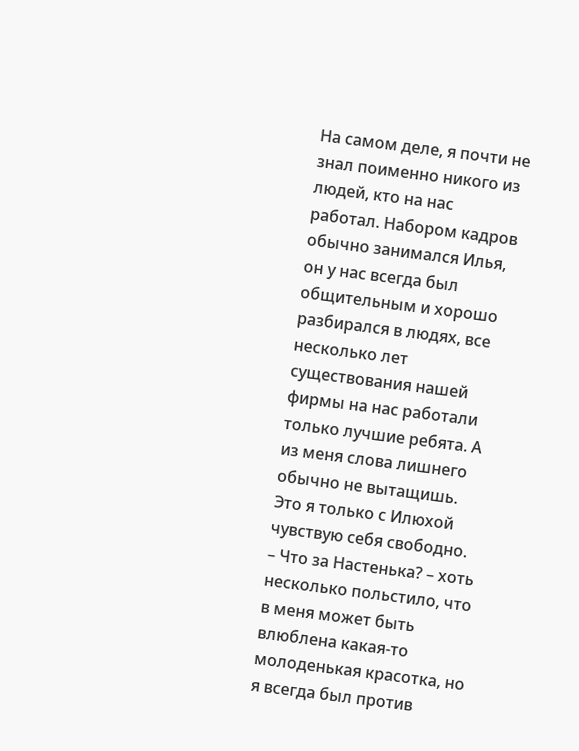На самом деле, я почти не знал поименно никого из людей, кто на нас работал. Набором кадров обычно занимался Илья, он у нас всегда был общительным и хорошо разбирался в людях, все несколько лет существования нашей фирмы на нас работали только лучшие ребята. А из меня слова лишнего обычно не вытащишь. Это я только с Илюхой чувствую себя свободно.
– Что за Настенька? – хоть несколько польстило, что в меня может быть влюблена какая-то молоденькая красотка, но я всегда был против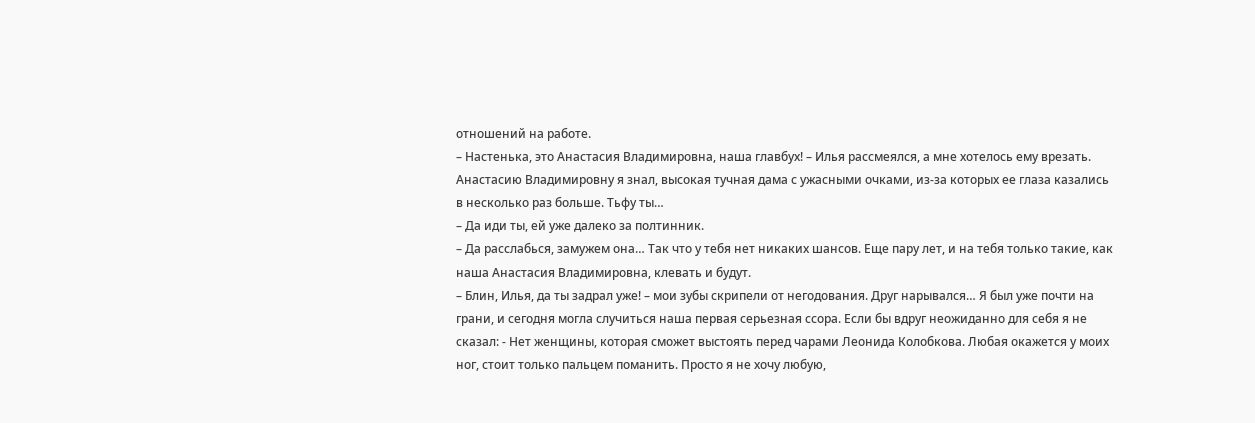отношений на работе.
– Настенька, это Анастасия Владимировна, наша главбух! – Илья рассмеялся, а мне хотелось ему врезать. Анастасию Владимировну я знал, высокая тучная дама с ужасными очками, из-за которых ее глаза казались в несколько раз больше. Тьфу ты…
– Да иди ты, ей уже далеко за полтинник.
– Да расслабься, замужем она… Так что у тебя нет никаких шансов. Еще пару лет, и на тебя только такие, как наша Анастасия Владимировна, клевать и будут.
– Блин, Илья, да ты задрал уже! – мои зубы скрипели от негодования. Друг нарывался… Я был уже почти на грани, и сегодня могла случиться наша первая серьезная ссора. Если бы вдруг неожиданно для себя я не сказал: - Нет женщины, которая сможет выстоять перед чарами Леонида Колобкова. Любая окажется у моих ног, стоит только пальцем поманить. Просто я не хочу любую,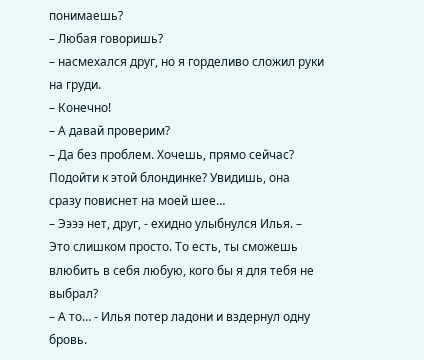понимаешь?
– Любая говоришь?
– насмехался друг, но я горделиво сложил руки на груди.
– Конечно!
– А давай проверим?
– Да без проблем. Хочешь, прямо сейчас? Подойти к этой блондинке? Увидишь, она сразу повиснет на моей шее…
– Ээээ нет, друг, - ехидно улыбнулся Илья. – Это слишком просто. То есть, ты сможешь влюбить в себя любую, кого бы я для тебя не выбрал?
– А то… - Илья потер ладони и вздернул одну бровь.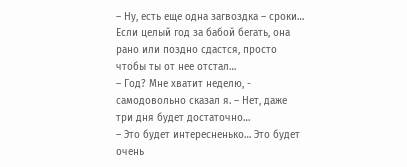– Ну, есть еще одна загвоздка – сроки… Если целый год за бабой бегать, она рано или поздно сдастся, просто чтобы ты от нее отстал…
– Год? Мне хватит неделю, - самодовольно сказал я. – Нет, даже три дня будет достаточно…
– Это будет интересненько… Это будет очень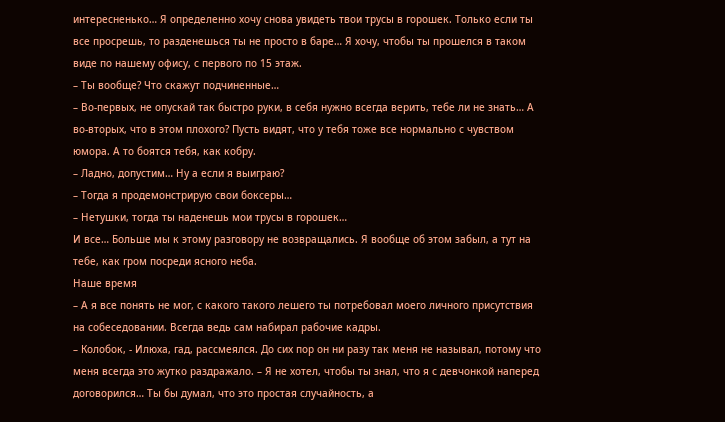интересненько… Я определенно хочу снова увидеть твои трусы в горошек. Только если ты все просрешь, то разденешься ты не просто в баре… Я хочу, чтобы ты прошелся в таком виде по нашему офису, с первого по 15 этаж.
– Ты вообще? Что скажут подчиненные…
– Во-первых, не опускай так быстро руки, в себя нужно всегда верить, тебе ли не знать… А во-вторых, что в этом плохого? Пусть видят, что у тебя тоже все нормально с чувством юмора. А то боятся тебя, как кобру.
– Ладно, допустим… Ну а если я выиграю?
– Тогда я продемонстрирую свои боксеры…
– Нетушки, тогда ты наденешь мои трусы в горошек…
И все… Больше мы к этому разговору не возвращались. Я вообще об этом забыл, а тут на тебе, как гром посреди ясного неба.
Наше время
– А я все понять не мог, с какого такого лешего ты потребовал моего личного присутствия на собеседовании. Всегда ведь сам набирал рабочие кадры.
– Колобок, - Илюха, гад, рассмеялся. До сих пор он ни разу так меня не называл, потому что меня всегда это жутко раздражало. – Я не хотел, чтобы ты знал, что я с девчонкой наперед договорился… Ты бы думал, что это простая случайность, а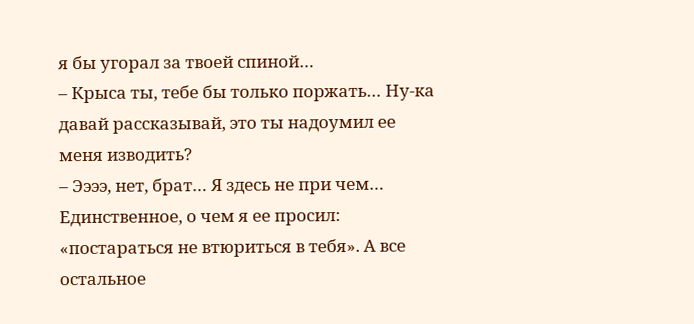я бы угорал за твоей спиной…
– Крыса ты, тебе бы только поржать… Ну-ка давай рассказывай, это ты надоумил ее меня изводить?
– Ээээ, нет, брат… Я здесь не при чем… Единственное, о чем я ее просил: «постараться не втюриться в тебя». А все остальное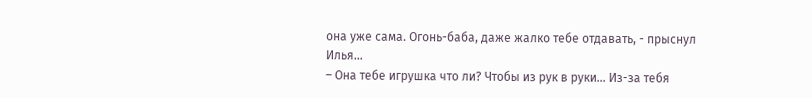она уже сама. Огонь-баба, даже жалко тебе отдавать, - прыснул Илья…
– Она тебе игрушка что ли? Чтобы из рук в руки… Из-за тебя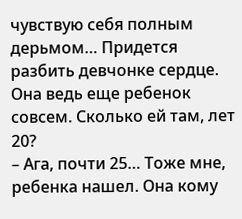чувствую себя полным дерьмом… Придется разбить девчонке сердце. Она ведь еще ребенок совсем. Сколько ей там, лет 20?
– Ага, почти 25… Тоже мне, ребенка нашел. Она кому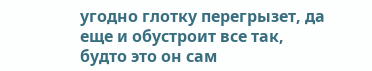угодно глотку перегрызет, да еще и обустроит все так, будто это он сам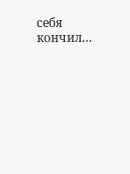себя кончил…